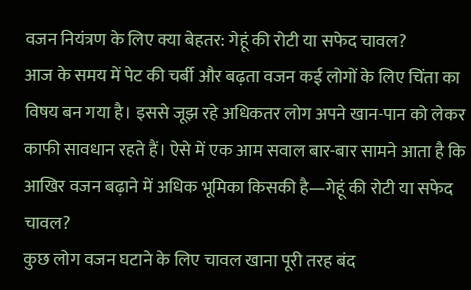वजन नियंत्रण के लिए क्या बेहतर: गेहूं की रोटी या सफेद चावल?
आज के समय में पेट की चर्बी और बढ़ता वजन कई लोगों के लिए चिंता का विषय बन गया है। इससे जूझ रहे अधिकतर लोग अपने खान-पान को लेकर काफी सावधान रहते हैं। ऐसे में एक आम सवाल बार-बार सामने आता है कि आखिर वजन बढ़ाने में अधिक भूमिका किसकी है—गेहूं की रोटी या सफेद चावल?
कुछ लोग वजन घटाने के लिए चावल खाना पूरी तरह बंद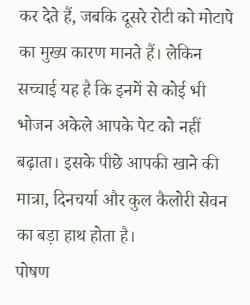कर देते हैं, जबकि दूसरे रोटी को मोटापे का मुख्य कारण मानते हैं। लेकिन सच्चाई यह है कि इनमें से कोई भी भोजन अकेले आपके पेट को नहीं बढ़ाता। इसके पीछे आपकी खाने की मात्रा, दिनचर्या और कुल कैलोरी सेवन का बड़ा हाथ होता है।
पोषण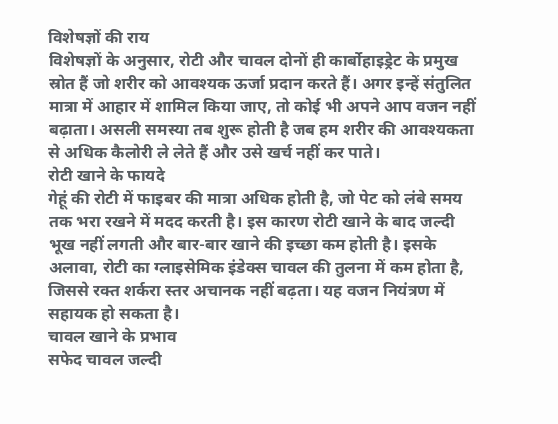विशेषज्ञों की राय
विशेषज्ञों के अनुसार, रोटी और चावल दोनों ही कार्बोहाइड्रेट के प्रमुख स्रोत हैं जो शरीर को आवश्यक ऊर्जा प्रदान करते हैं। अगर इन्हें संतुलित मात्रा में आहार में शामिल किया जाए, तो कोई भी अपने आप वजन नहीं बढ़ाता। असली समस्या तब शुरू होती है जब हम शरीर की आवश्यकता से अधिक कैलोरी ले लेते हैं और उसे खर्च नहीं कर पाते।
रोटी खाने के फायदे
गेहूं की रोटी में फाइबर की मात्रा अधिक होती है, जो पेट को लंबे समय तक भरा रखने में मदद करती है। इस कारण रोटी खाने के बाद जल्दी भूख नहीं लगती और बार-बार खाने की इच्छा कम होती है। इसके अलावा, रोटी का ग्लाइसेमिक इंडेक्स चावल की तुलना में कम होता है, जिससे रक्त शर्करा स्तर अचानक नहीं बढ़ता। यह वजन नियंत्रण में सहायक हो सकता है।
चावल खाने के प्रभाव
सफेद चावल जल्दी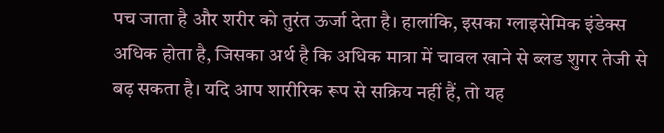पच जाता है और शरीर को तुरंत ऊर्जा देता है। हालांकि, इसका ग्लाइसेमिक इंडेक्स अधिक होता है, जिसका अर्थ है कि अधिक मात्रा में चावल खाने से ब्लड शुगर तेजी से बढ़ सकता है। यदि आप शारीरिक रूप से सक्रिय नहीं हैं, तो यह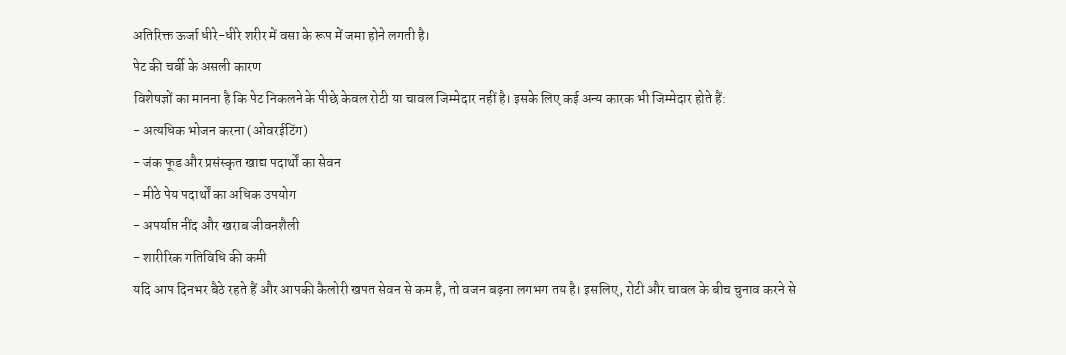अतिरिक्त ऊर्जा धीरे-धीरे शरीर में वसा के रूप में जमा होने लगती है।
पेट की चर्बी के असली कारण
विशेषज्ञों का मानना है कि पेट निकलने के पीछे केवल रोटी या चावल जिम्मेदार नहीं है। इसके लिए कई अन्य कारक भी जिम्मेदार होते हैं:
- अत्यधिक भोजन करना (ओवरईटिंग)
- जंक फूड और प्रसंस्कृत खाद्य पदार्थों का सेवन
- मीठे पेय पदार्थों का अधिक उपयोग
- अपर्याप्त नींद और खराब जीवनशैली
- शारीरिक गतिविधि की कमी
यदि आप दिनभर बैठे रहते हैं और आपकी कैलोरी खपत सेवन से कम है, तो वजन बढ़ना लगभग तय है। इसलिए, रोटी और चावल के बीच चुनाव करने से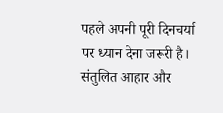पहले अपनी पूरी दिनचर्या पर ध्यान देना जरूरी है। संतुलित आहार और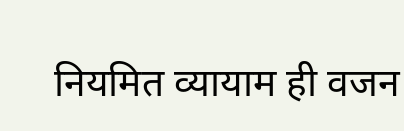नियमित व्यायाम ही वजन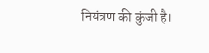नियंत्रण की कुंजी है।